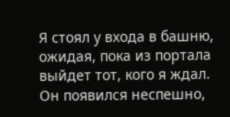Я стоял у входа в башню, ожидая, пока из портала выйдет тот, кого я ждал.
Он появился неспешно,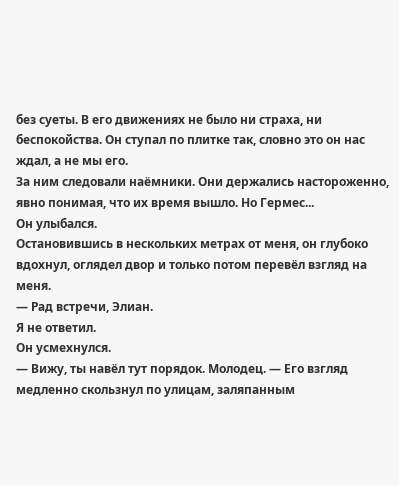без суеты. В его движениях не было ни страха, ни беспокойства. Он ступал по плитке так, словно это он нас ждал, а не мы его.
За ним следовали наёмники. Они держались настороженно, явно понимая, что их время вышло. Но Гермес...
Он улыбался.
Остановившись в нескольких метрах от меня, он глубоко вдохнул, оглядел двор и только потом перевёл взгляд на меня.
— Рад встречи, Элиан.
Я не ответил.
Он усмехнулся.
— Вижу, ты навёл тут порядок. Молодец. — Его взгляд медленно скользнул по улицам, заляпанным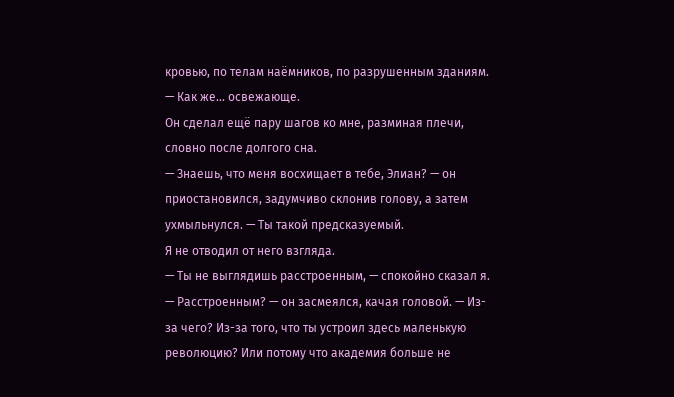кровью, по телам наёмников, по разрушенным зданиям. — Как же... освежающе.
Он сделал ещё пару шагов ко мне, разминая плечи, словно после долгого сна.
— Знаешь, что меня восхищает в тебе, Элиан? — он приостановился, задумчиво склонив голову, а затем ухмыльнулся. — Ты такой предсказуемый.
Я не отводил от него взгляда.
— Ты не выглядишь расстроенным, — спокойно сказал я.
— Расстроенным? — он засмеялся, качая головой. — Из-за чего? Из-за того, что ты устроил здесь маленькую революцию? Или потому что академия больше не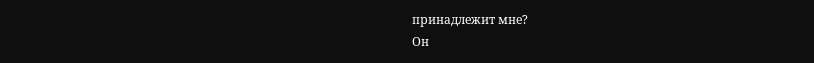принадлежит мне?
Он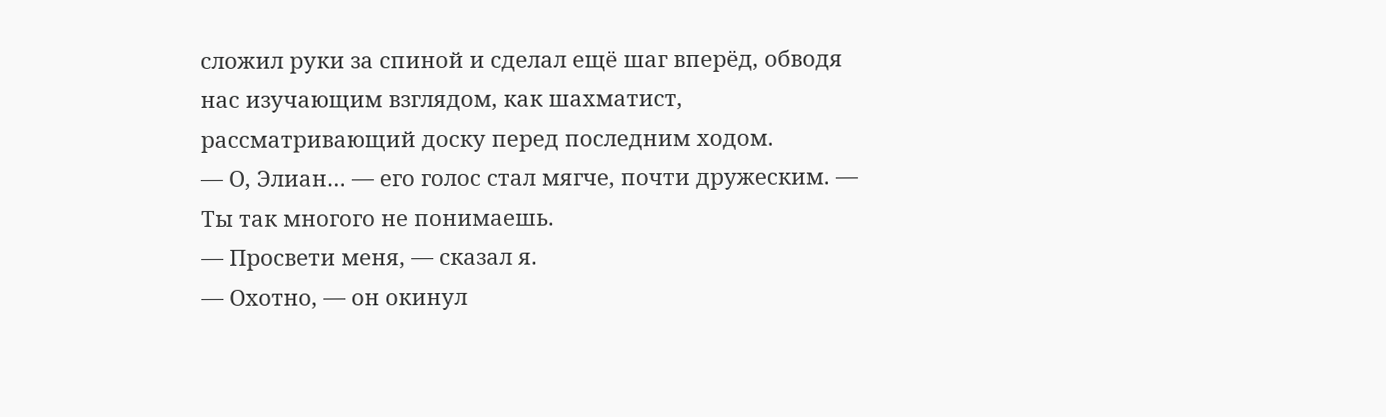сложил руки за спиной и сделал ещё шаг вперёд, обводя нас изучающим взглядом, как шахматист, рассматривающий доску перед последним ходом.
— О, Элиан… — его голос стал мягче, почти дружеским. — Ты так многого не понимаешь.
— Просвети меня, — сказал я.
— Охотно, — он окинул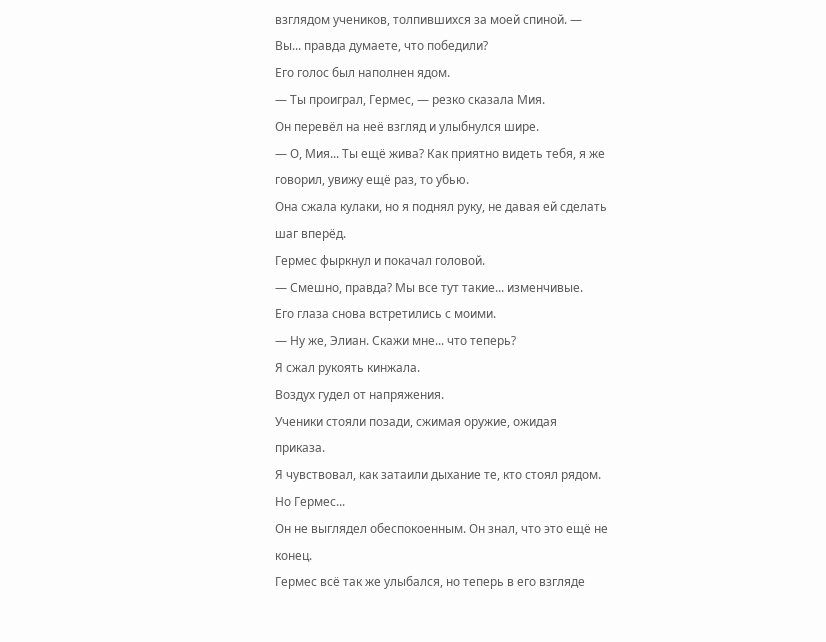взглядом учеников, толпившихся за моей спиной. — Вы... правда думаете, что победили?
Его голос был наполнен ядом.
— Ты проиграл, Гермес, — резко сказала Мия.
Он перевёл на неё взгляд и улыбнулся шире.
— О, Мия... Ты ещё жива? Как приятно видеть тебя, я же говорил, увижу ещё раз, то убью.
Она сжала кулаки, но я поднял руку, не давая ей сделать шаг вперёд.
Гермес фыркнул и покачал головой.
— Смешно, правда? Мы все тут такие... изменчивые.
Его глаза снова встретились с моими.
— Ну же, Элиан. Скажи мне... что теперь?
Я сжал рукоять кинжала.
Воздух гудел от напряжения.
Ученики стояли позади, сжимая оружие, ожидая приказа.
Я чувствовал, как затаили дыхание те, кто стоял рядом. Но Гермес...
Он не выглядел обеспокоенным. Он знал, что это ещё не конец.
Гермес всё так же улыбался, но теперь в его взгляде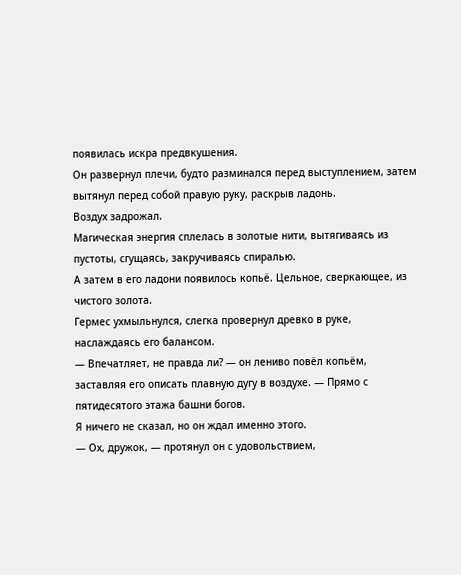появилась искра предвкушения.
Он развернул плечи, будто разминался перед выступлением, затем вытянул перед собой правую руку, раскрыв ладонь.
Воздух задрожал.
Магическая энергия сплелась в золотые нити, вытягиваясь из пустоты, сгущаясь, закручиваясь спиралью.
А затем в его ладони появилось копьё. Цельное, сверкающее, из чистого золота.
Гермес ухмыльнулся, слегка провернул древко в руке, наслаждаясь его балансом.
— Впечатляет, не правда ли? — он лениво повёл копьём, заставляя его описать плавную дугу в воздухе. — Прямо с пятидесятого этажа башни богов.
Я ничего не сказал, но он ждал именно этого.
— Ох, дружок, — протянул он с удовольствием,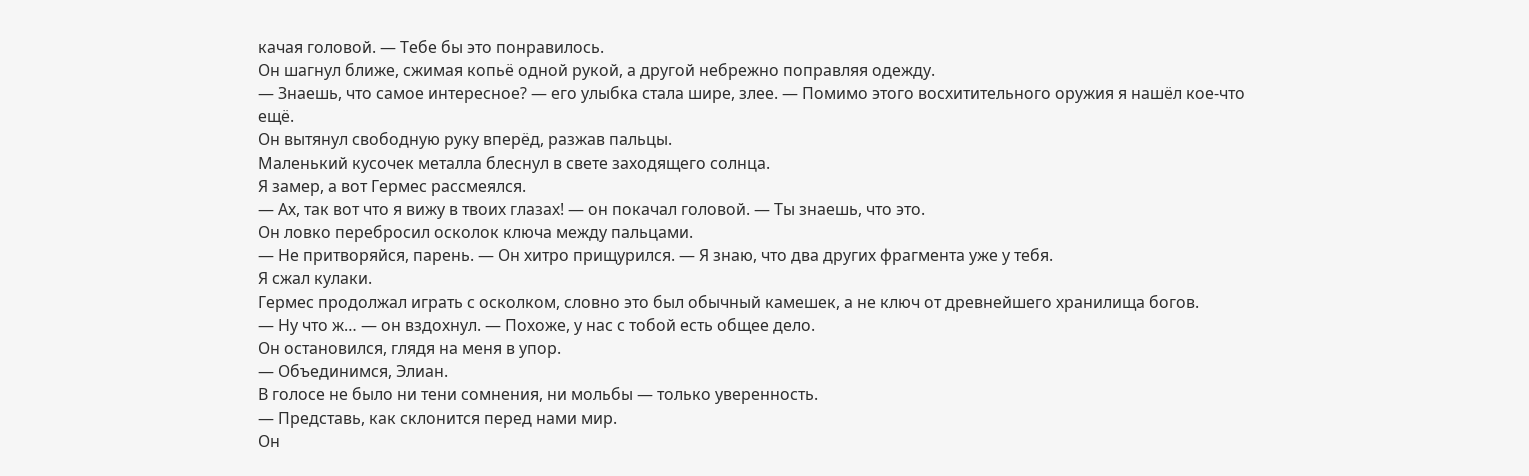качая головой. — Тебе бы это понравилось.
Он шагнул ближе, сжимая копьё одной рукой, а другой небрежно поправляя одежду.
— Знаешь, что самое интересное? — его улыбка стала шире, злее. — Помимо этого восхитительного оружия я нашёл кое-что ещё.
Он вытянул свободную руку вперёд, разжав пальцы.
Маленький кусочек металла блеснул в свете заходящего солнца.
Я замер, а вот Гермес рассмеялся.
— Ах, так вот что я вижу в твоих глазах! — он покачал головой. — Ты знаешь, что это.
Он ловко перебросил осколок ключа между пальцами.
— Не притворяйся, парень. — Он хитро прищурился. — Я знаю, что два других фрагмента уже у тебя.
Я сжал кулаки.
Гермес продолжал играть с осколком, словно это был обычный камешек, а не ключ от древнейшего хранилища богов.
— Ну что ж… — он вздохнул. — Похоже, у нас с тобой есть общее дело.
Он остановился, глядя на меня в упор.
— Объединимся, Элиан.
В голосе не было ни тени сомнения, ни мольбы — только уверенность.
— Представь, как склонится перед нами мир.
Он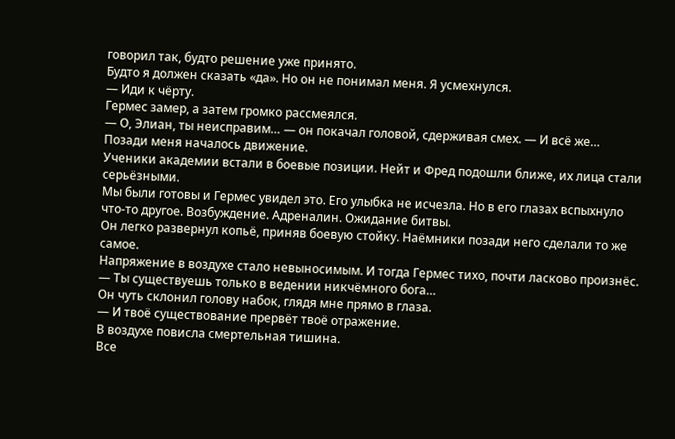говорил так, будто решение уже принято.
Будто я должен сказать «да». Но он не понимал меня. Я усмехнулся.
— Иди к чёрту.
Гермес замер, а затем громко рассмеялся.
— О, Элиан, ты неисправим… — он покачал головой, сдерживая смех. — И всё же…
Позади меня началось движение.
Ученики академии встали в боевые позиции. Нейт и Фред подошли ближе, их лица стали серьёзными.
Мы были готовы и Гермес увидел это. Его улыбка не исчезла. Но в его глазах вспыхнуло что-то другое. Возбуждение. Адреналин. Ожидание битвы.
Он легко развернул копьё, приняв боевую стойку. Наёмники позади него сделали то же самое.
Напряжение в воздухе стало невыносимым. И тогда Гермес тихо, почти ласково произнёс.
— Ты существуешь только в ведении никчёмного бога…
Он чуть склонил голову набок, глядя мне прямо в глаза.
— И твоё существование прервёт твоё отражение.
В воздухе повисла смертельная тишина.
Все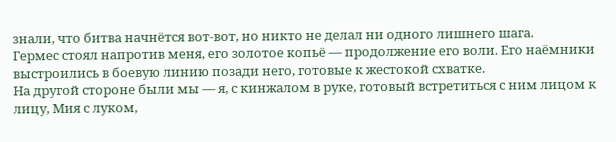знали, что битва начнётся вот-вот, но никто не делал ни одного лишнего шага.
Гермес стоял напротив меня, его золотое копьё — продолжение его воли. Его наёмники выстроились в боевую линию позади него, готовые к жестокой схватке.
На другой стороне были мы — я, с кинжалом в руке, готовый встретиться с ним лицом к лицу, Мия с луком,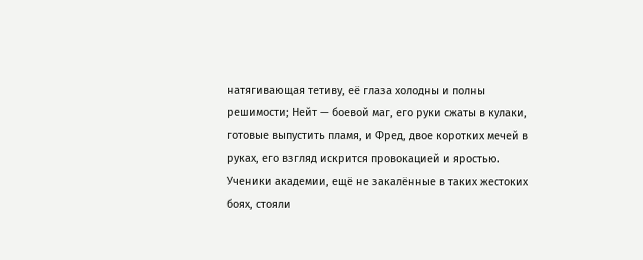натягивающая тетиву, её глаза холодны и полны решимости; Нейт — боевой маг, его руки сжаты в кулаки, готовые выпустить пламя, и Фред, двое коротких мечей в руках, его взгляд искрится провокацией и яростью.
Ученики академии, ещё не закалённые в таких жестоких боях, стояли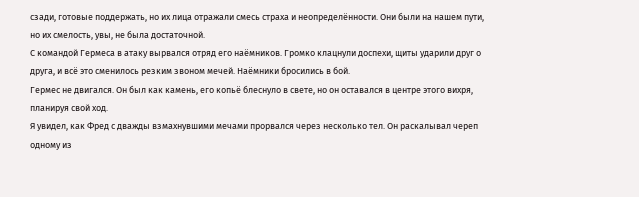сзади, готовые поддержать, но их лица отражали смесь страха и неопределённости. Они были на нашем пути, но их смелость, увы, не была достаточной.
С командой Гермеса в атаку вырвался отряд его наёмников. Громко клацнули доспехи, щиты ударили друг о друга, и всё это сменилось резким звоном мечей. Наёмники бросились в бой.
Гермес не двигался. Он был как камень, его копьё блеснуло в свете, но он оставался в центре этого вихря, планируя свой ход.
Я увидел, как Фред с дважды взмахнувшими мечами прорвался через несколько тел. Он раскалывал череп одному из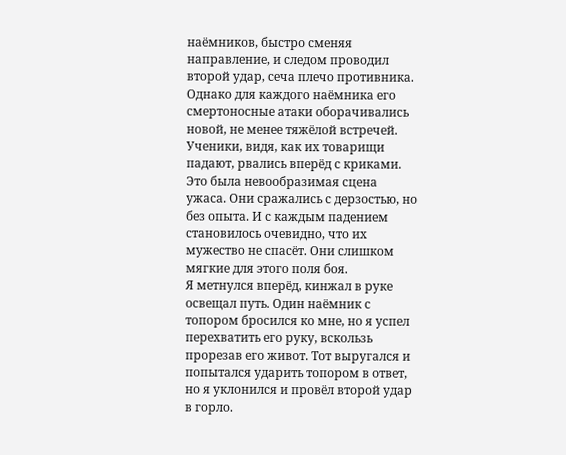наёмников, быстро сменяя направление, и следом проводил второй удар, сеча плечо противника. Однако для каждого наёмника его смертоносные атаки оборачивались новой, не менее тяжёлой встречей.
Ученики, видя, как их товарищи падают, рвались вперёд с криками. Это была невообразимая сцена ужаса. Они сражались с дерзостью, но без опыта. И с каждым падением становилось очевидно, что их мужество не спасёт. Они слишком мягкие для этого поля боя.
Я метнулся вперёд, кинжал в руке освещал путь. Один наёмник с топором бросился ко мне, но я успел перехватить его руку, вскользь прорезав его живот. Тот выругался и попытался ударить топором в ответ, но я уклонился и провёл второй удар в горло.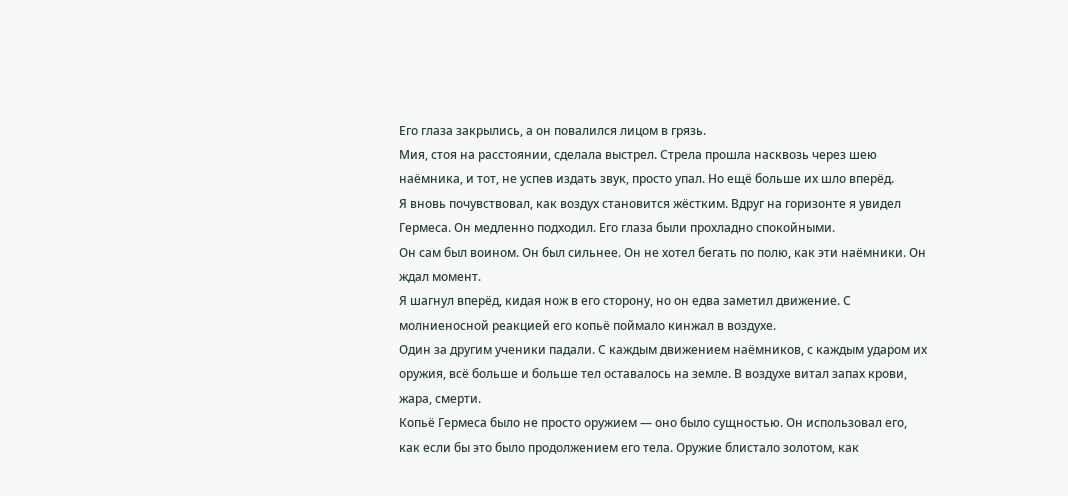Его глаза закрылись, а он повалился лицом в грязь.
Мия, стоя на расстоянии, сделала выстрел. Стрела прошла насквозь через шею наёмника, и тот, не успев издать звук, просто упал. Но ещё больше их шло вперёд.
Я вновь почувствовал, как воздух становится жёстким. Вдруг на горизонте я увидел Гермеса. Он медленно подходил. Его глаза были прохладно спокойными.
Он сам был воином. Он был сильнее. Он не хотел бегать по полю, как эти наёмники. Он ждал момент.
Я шагнул вперёд, кидая нож в его сторону, но он едва заметил движение. С молниеносной реакцией его копьё поймало кинжал в воздухе.
Один за другим ученики падали. С каждым движением наёмников, с каждым ударом их оружия, всё больше и больше тел оставалось на земле. В воздухе витал запах крови, жара, смерти.
Копьё Гермеса было не просто оружием — оно было сущностью. Он использовал его, как если бы это было продолжением его тела. Оружие блистало золотом, как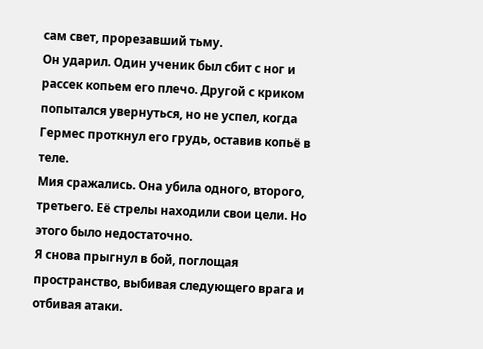сам свет, прорезавший тьму.
Он ударил. Один ученик был сбит с ног и рассек копьем его плечо. Другой с криком попытался увернуться, но не успел, когда Гермес проткнул его грудь, оставив копьё в теле.
Мия сражались. Она убила одного, второго, третьего. Её стрелы находили свои цели. Но этого было недостаточно.
Я снова прыгнул в бой, поглощая пространство, выбивая следующего врага и отбивая атаки.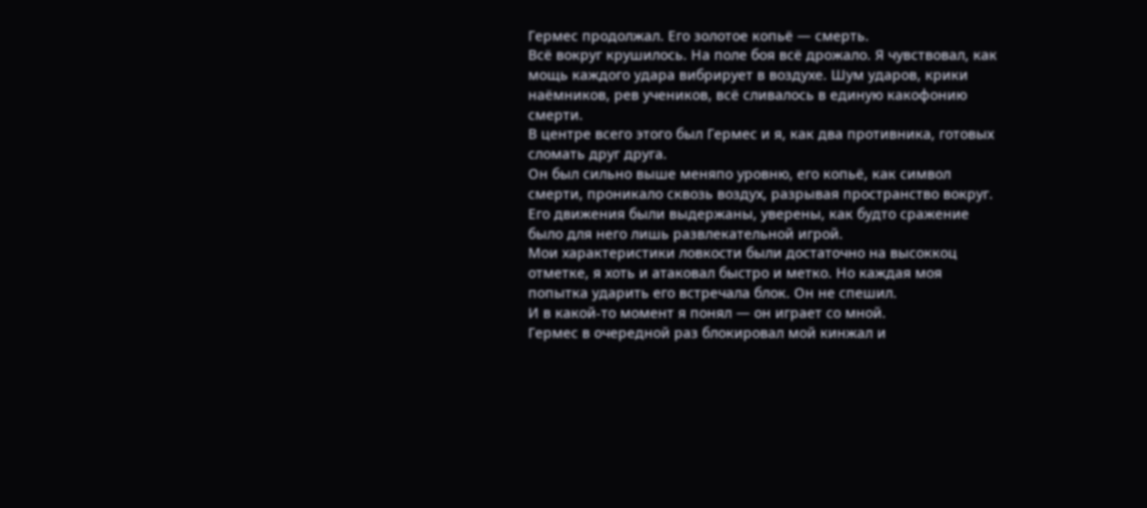Гермес продолжал. Его золотое копьё — смерть.
Всё вокруг крушилось. На поле боя всё дрожало. Я чувствовал, как мощь каждого удара вибрирует в воздухе. Шум ударов, крики наёмников, рев учеников, всё сливалось в единую какофонию смерти.
В центре всего этого был Гермес и я, как два противника, готовых сломать друг друга.
Он был сильно выше меняпо уровню, его копьё, как символ смерти, проникало сквозь воздух, разрывая пространство вокруг. Его движения были выдержаны, уверены, как будто сражение было для него лишь развлекательной игрой.
Мои характеристики ловкости были достаточно на высоккоц отметке, я хоть и атаковал быстро и метко. Но каждая моя попытка ударить его встречала блок. Он не спешил.
И в какой-то момент я понял — он играет со мной.
Гермес в очередной раз блокировал мой кинжал и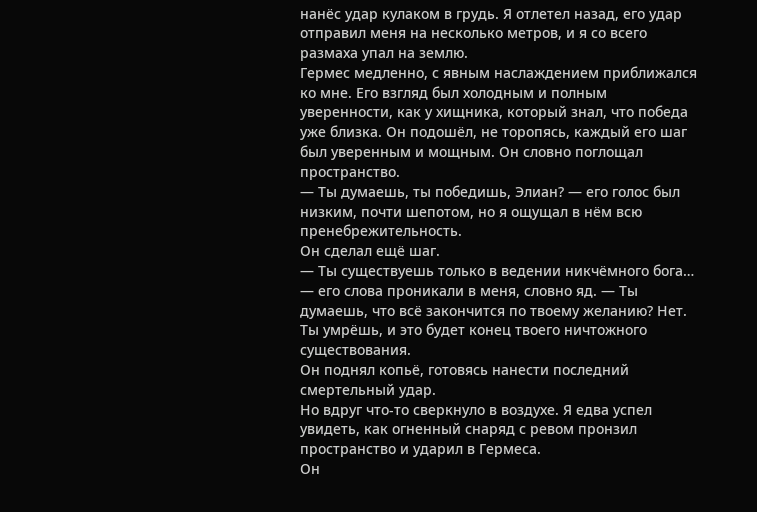нанёс удар кулаком в грудь. Я отлетел назад, его удар отправил меня на несколько метров, и я со всего размаха упал на землю.
Гермес медленно, с явным наслаждением приближался ко мне. Его взгляд был холодным и полным уверенности, как у хищника, который знал, что победа уже близка. Он подошёл, не торопясь, каждый его шаг был уверенным и мощным. Он словно поглощал пространство.
— Ты думаешь, ты победишь, Элиан? — его голос был низким, почти шепотом, но я ощущал в нём всю пренебрежительность.
Он сделал ещё шаг.
— Ты существуешь только в ведении никчёмного бога… — его слова проникали в меня, словно яд. — Ты думаешь, что всё закончится по твоему желанию? Нет. Ты умрёшь, и это будет конец твоего ничтожного существования.
Он поднял копьё, готовясь нанести последний смертельный удар.
Но вдруг что-то сверкнуло в воздухе. Я едва успел увидеть, как огненный снаряд с ревом пронзил пространство и ударил в Гермеса.
Он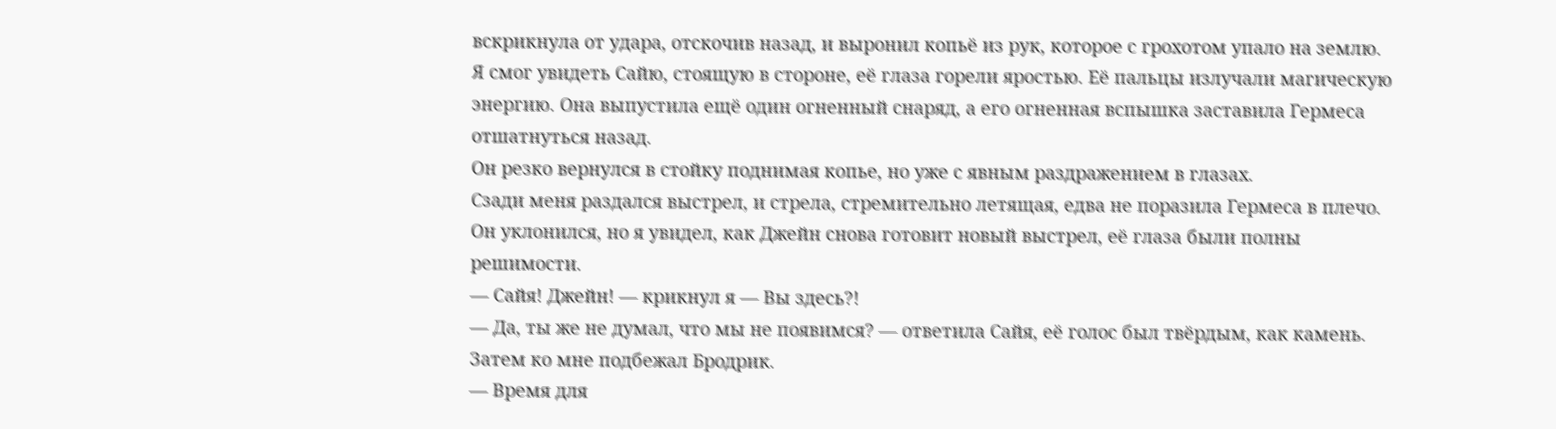вскрикнула от удара, отскочив назад, и выронил копьё из рук, которое с грохотом упало на землю.
Я смог увидеть Сайю, стоящую в стороне, её глаза горели яростью. Её пальцы излучали магическую энергию. Она выпустила ещё один огненный снаряд, а его огненная вспышка заставила Гермеса отшатнуться назад.
Он резко вернулся в стойку поднимая копье, но уже с явным раздражением в глазах.
Сзади меня раздался выстрел, и стрела, стремительно летящая, едва не поразила Гермеса в плечо. Он уклонился, но я увидел, как Джейн снова готовит новый выстрел, её глаза были полны решимости.
— Сайя! Джейн! — крикнул я — Вы здесь?!
— Да, ты же не думал, что мы не появимся? — ответила Сайя, её голос был твёрдым, как камень.
Затем ко мне подбежал Бродрик.
— Время для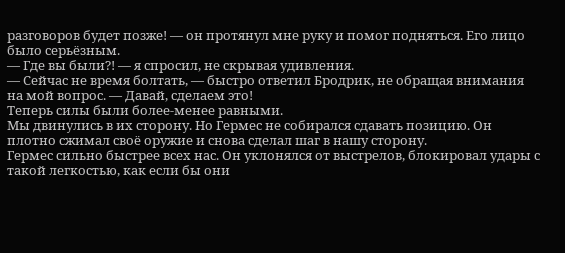разговоров будет позже! — он протянул мне руку и помог подняться. Его лицо было серьёзным.
— Где вы были?! — я спросил, не скрывая удивления.
— Сейчас не время болтать, — быстро ответил Бродрик, не обращая внимания на мой вопрос. — Давай, сделаем это!
Теперь силы были более-менее равными.
Мы двинулись в их сторону. Но Гермес не собирался сдавать позицию. Он плотно сжимал своё оружие и снова сделал шаг в нашу сторону.
Гермес сильно быстрее всех нас. Он уклонялся от выстрелов, блокировал удары с такой легкостью, как если бы они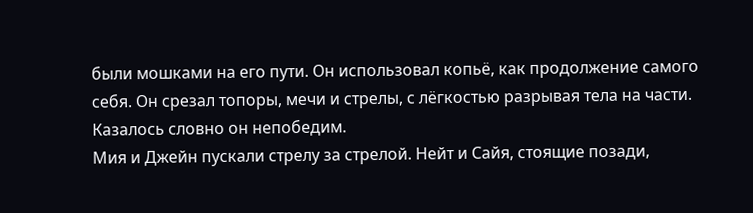были мошками на его пути. Он использовал копьё, как продолжение самого себя. Он срезал топоры, мечи и стрелы, с лёгкостью разрывая тела на части. Казалось словно он непобедим.
Мия и Джейн пускали стрелу за стрелой. Нейт и Сайя, стоящие позади,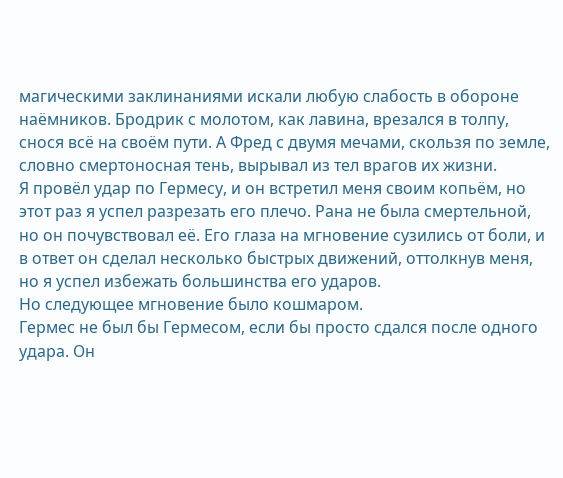магическими заклинаниями искали любую слабость в обороне наёмников. Бродрик с молотом, как лавина, врезался в толпу, снося всё на своём пути. А Фред с двумя мечами, скользя по земле, словно смертоносная тень, вырывал из тел врагов их жизни.
Я провёл удар по Гермесу, и он встретил меня своим копьём, но этот раз я успел разрезать его плечо. Рана не была смертельной, но он почувствовал её. Его глаза на мгновение сузились от боли, и в ответ он сделал несколько быстрых движений, оттолкнув меня, но я успел избежать большинства его ударов.
Но следующее мгновение было кошмаром.
Гермес не был бы Гермесом, если бы просто сдался после одного удара. Он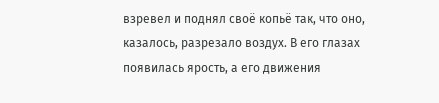взревел и поднял своё копьё так, что оно, казалось, разрезало воздух. В его глазах появилась ярость, а его движения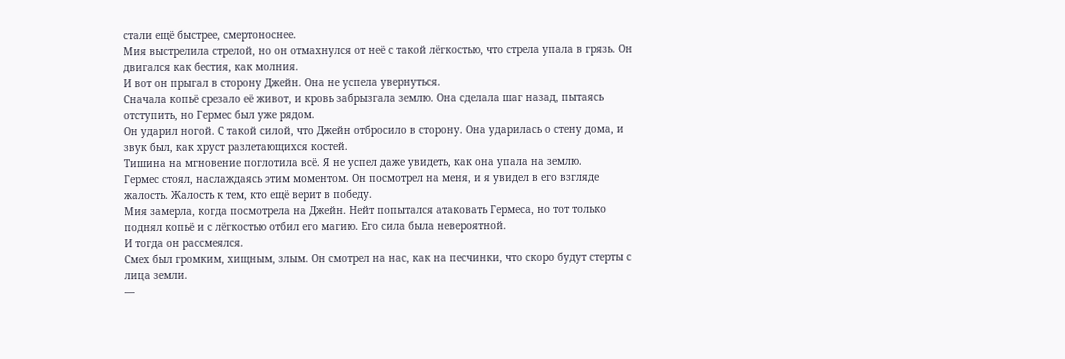стали ещё быстрее, смертоноснее.
Мия выстрелила стрелой, но он отмахнулся от неё с такой лёгкостью, что стрела упала в грязь. Он двигался как бестия, как молния.
И вот он прыгал в сторону Джейн. Она не успела увернуться.
Сначала копьё срезало её живот, и кровь забрызгала землю. Она сделала шаг назад, пытаясь отступить, но Гермес был уже рядом.
Он ударил ногой. С такой силой, что Джейн отбросило в сторону. Она ударилась о стену дома, и звук был, как хруст разлетающихся костей.
Тишина на мгновение поглотила всё. Я не успел даже увидеть, как она упала на землю.
Гермес стоял, наслаждаясь этим моментом. Он посмотрел на меня, и я увидел в его взгляде жалость. Жалость к тем, кто ещё верит в победу.
Мия замерла, когда посмотрела на Джейн. Нейт попытался атаковать Гермеса, но тот только поднял копьё и с лёгкостью отбил его магию. Его сила была невероятной.
И тогда он рассмеялся.
Смех был громким, хищным, злым. Он смотрел на нас, как на песчинки, что скоро будут стерты с лица земли.
—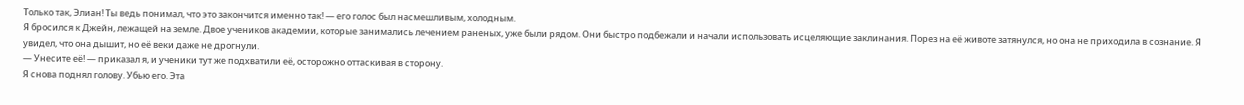Только так, Элиан! Ты ведь понимал, что это закончится именно так! — его голос был насмешливым, холодным.
Я бросился к Джейн, лежащей на земле. Двое учеников академии, которые занимались лечением раненых, уже были рядом. Они быстро подбежали и начали использовать исцеляющие заклинания. Порез на её животе затянулся, но она не приходила в сознание. Я увидел, что она дышит, но её веки даже не дрогнули.
— Унесите её! — приказал я, и ученики тут же подхватили её, осторожно оттаскивая в сторону.
Я снова поднял голову. Убью его. Эта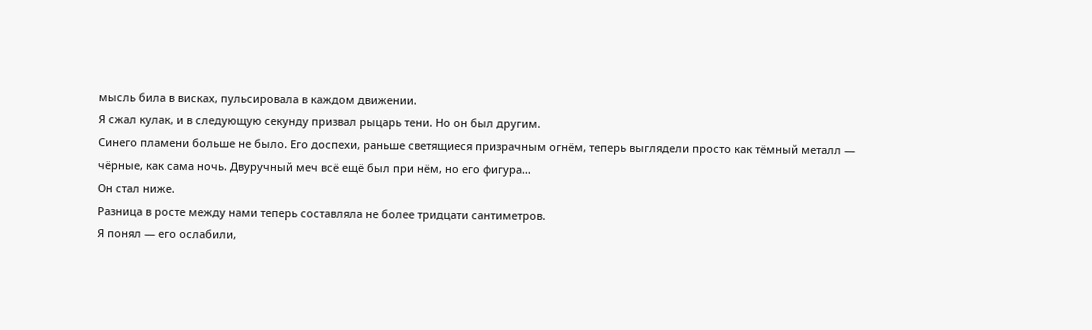мысль била в висках, пульсировала в каждом движении.
Я сжал кулак, и в следующую секунду призвал рыцарь тени. Но он был другим.
Синего пламени больше не было. Его доспехи, раньше светящиеся призрачным огнём, теперь выглядели просто как тёмный металл — чёрные, как сама ночь. Двуручный меч всё ещё был при нём, но его фигура…
Он стал ниже.
Разница в росте между нами теперь составляла не более тридцати сантиметров.
Я понял — его ослабили,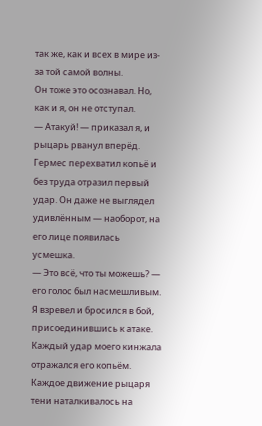так же, как и всех в мире из-за той самой волны.
Он тоже это осознавал. Но, как и я, он не отступал.
— Атакуй! — приказал я, и рыцарь рванул вперёд.
Гермес перехватил копьё и без труда отразил первый удар. Он даже не выглядел удивлённым — наоборот, на его лице появилась усмешка.
— Это всё, что ты можешь? — его голос был насмешливым.
Я взревел и бросился в бой, присоединившись к атаке.
Каждый удар моего кинжала отражался его копьём.
Каждое движение рыцаря тени наталкивалось на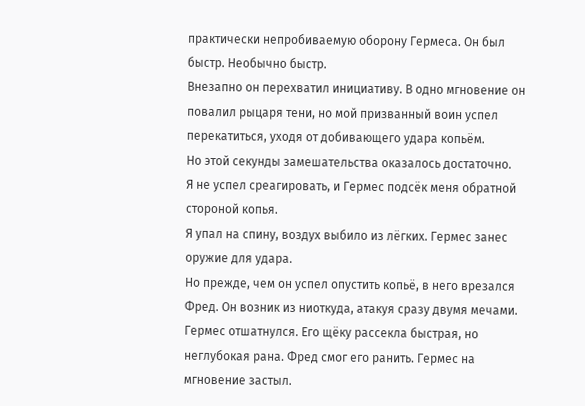практически непробиваемую оборону Гермеса. Он был быстр. Необычно быстр.
Внезапно он перехватил инициативу. В одно мгновение он повалил рыцаря тени, но мой призванный воин успел перекатиться, уходя от добивающего удара копьём.
Но этой секунды замешательства оказалось достаточно.
Я не успел среагировать, и Гермес подсёк меня обратной стороной копья.
Я упал на спину, воздух выбило из лёгких. Гермес занес оружие для удара.
Но прежде, чем он успел опустить копьё, в него врезался Фред. Он возник из ниоткуда, атакуя сразу двумя мечами.
Гермес отшатнулся. Его щёку рассекла быстрая, но неглубокая рана. Фред смог его ранить. Гермес на мгновение застыл.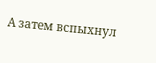А затем вспыхнул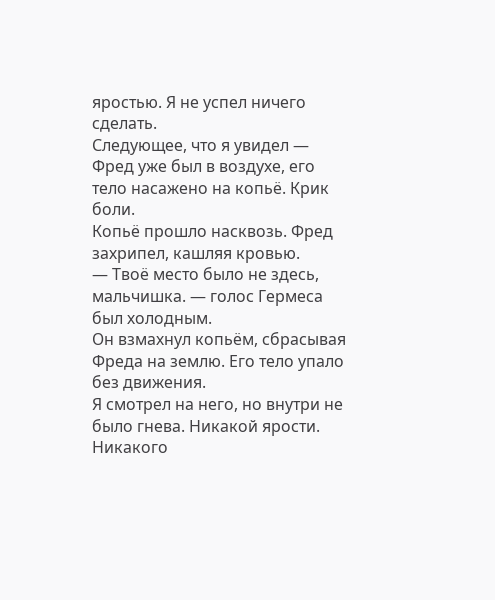яростью. Я не успел ничего сделать.
Следующее, что я увидел — Фред уже был в воздухе, его тело насажено на копьё. Крик боли.
Копьё прошло насквозь. Фред захрипел, кашляя кровью.
— Твоё место было не здесь, мальчишка. — голос Гермеса был холодным.
Он взмахнул копьём, сбрасывая Фреда на землю. Его тело упало без движения.
Я смотрел на него, но внутри не было гнева. Никакой ярости. Никакого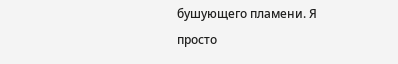бушующего пламени. Я просто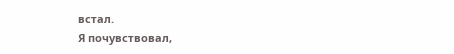встал.
Я почувствовал,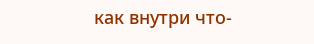как внутри что-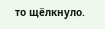то щёлкнуло.